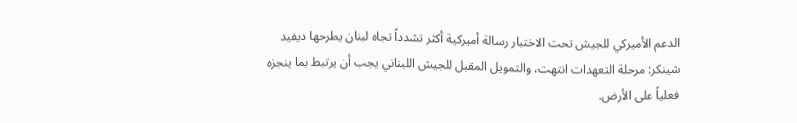الدعم الأميركي للجيش تحت الاختبار رسالة أميركية أكثر تشدداً تجاه لبنان يطرحها ديفيد شينكر: مرحلة التعهدات انتهت، والتمويل المقبل للجيش اللبناني يجب أن يرتبط بما ينجزه فعلياً على الأرض.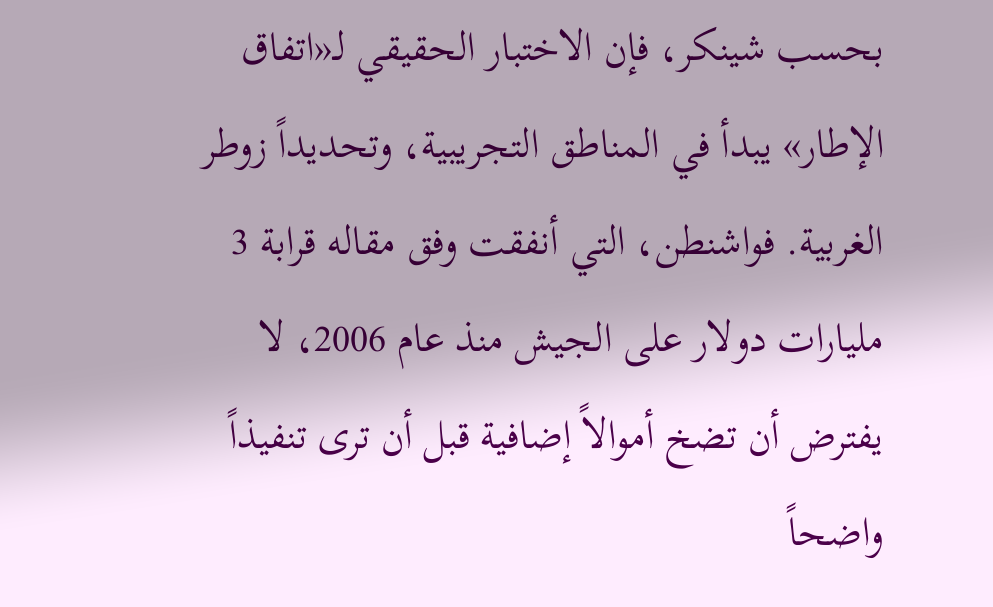بحسب شينكر، فإن الاختبار الحقيقي لـ«اتفاق الإطار» يبدأ في المناطق التجريبية، وتحديداً زوطر الغربية. فواشنطن، التي أنفقت وفق مقاله قرابة 3 مليارات دولار على الجيش منذ عام 2006، لا يفترض أن تضخ أموالاً إضافية قبل أن ترى تنفيذاً واضحاً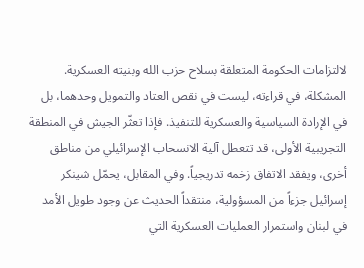لالتزامات الحكومة المتعلقة بسلاح حزب الله وبنيته العسكرية.
المشكلة، في قراءته، ليست في نقص العتاد والتمويل وحدهما، بل في الإرادة السياسية والعسكرية للتنفيذ. فإذا تعثّر الجيش في المنطقة التجريبية الأولى، قد تتعطل آلية الانسحاب الإسرائيلي من مناطق أخرى، ويفقد الاتفاق زخمه تدريجياً. وفي المقابل، يحمّل شينكر إسرائيل جزءاً من المسؤولية، منتقداً الحديث عن وجود طويل الأمد في لبنان واستمرار العمليات العسكرية التي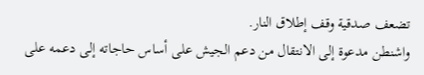تضعف صدقية وقف إطلاق النار.
واشنطن مدعوة إلى الانتقال من دعم الجيش على أساس حاجاته إلى دعمه على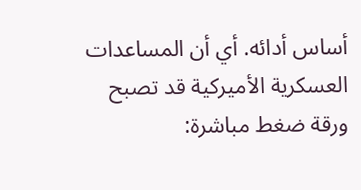أساس أدائه. أي أن المساعدات العسكرية الأميركية قد تصبح ورقة ضغط مباشرة: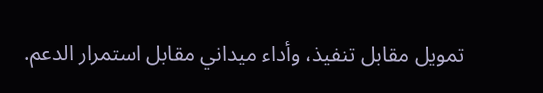تمويل مقابل تنفيذ، وأداء ميداني مقابل استمرار الدعم.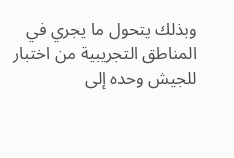وبذلك يتحول ما يجري في المناطق التجريبية من اختبار للجيش وحده إلى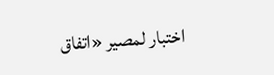اختبار لمصير «اتفاق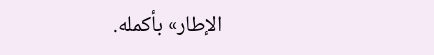الإطار» بأكمله.